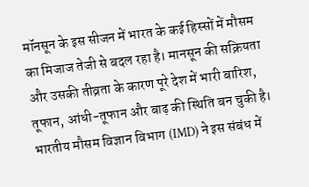मॉनसून के इस सीजन में भारत के कई हिस्सों में मौसम का मिजाज तेजी से बदल रहा है। मानसून की सक्रियता और उसकी तीव्रता के कारण पूरे देश में भारी बारिश, तूफान, आंधी-तूफान और बाढ़ की स्थिति बन चुकी है। भारतीय मौसम विज्ञान विभाग (IMD) ने इस संबंध में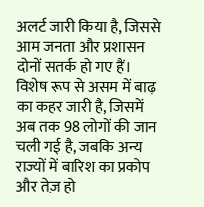अलर्ट जारी किया है, जिससे आम जनता और प्रशासन दोनों सतर्क हो गए हैं। विशेष रूप से असम में बाढ़ का कहर जारी है, जिसमें अब तक 98 लोगों की जान चली गई है, जबकि अन्य राज्यों में बारिश का प्रकोप और तेज़ हो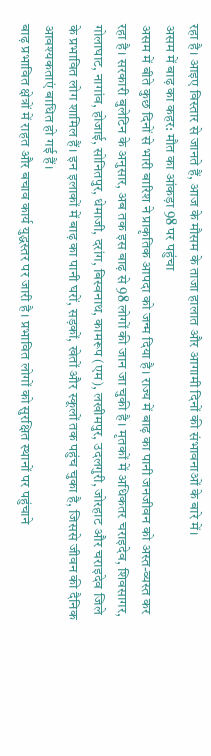रहा है। आइए विस्तार से जानते हैं, आज के मौसम के ताजा हालात और आगामी दिनों की संभावनाओं के बारे में।
असम में बाढ़ का कहर: मौत का आंकड़ा 98 पर पहुंचा
असम में बीते कुछ दिनों से भारी बारिश ने प्राकृतिक आपदा को जन्म दिया है। राज्य में बाढ़ का पानी जनजीवन को अस्त-व्यस्त कर रहा है। सरकारी बुलेटिन के अनुसार, अब तक इस बाढ़ से 98 लोगों की जान जा चुकी है। मृतकों में अधिकतर चराइदेव, शिवसागर, गोलाघाट, नागांव, होजाई, सोनितपुर, धेमाजी, दरांग, बिस्वनाथ, कामरूप (एम), लखीमपुर, उदलगुरी, जोरहाट और चराइदेव जिले के प्रभावित लोग शामिल हैं। इन इलाकों में बाढ़ का पानी घरों, सड़कों, खेतों और स्कूलों तक पहुंच चुका है, जिससे जीवन की दैनिक आवश्यकताएं बाधित हो गई हैं।
बाढ़ प्रभावित क्षेत्रों में राहत और बचाव कार्य युद्धस्तर पर जारी है। प्रभावित लोगों को सुरक्षित स्थानों पर पहुंचाने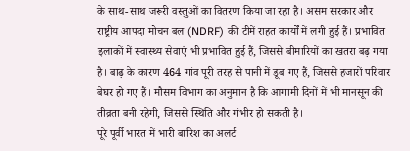के साथ-साथ जरूरी वस्तुओं का वितरण किया जा रहा है। असम सरकार और राष्ट्रीय आपदा मोचन बल (NDRF) की टीमें राहत कार्यों में लगी हुई हैं। प्रभावित इलाकों में स्वास्थ्य सेवाएं भी प्रभावित हुई हैं, जिससे बीमारियों का खतरा बढ़ गया है। बाढ़ के कारण 464 गांव पूरी तरह से पानी में डूब गए हैं, जिससे हजारों परिवार बेघर हो गए हैं। मौसम विभाग का अनुमान है कि आगामी दिनों में भी मानसून की तीव्रता बनी रहेगी, जिससे स्थिति और गंभीर हो सकती है।
पूरे पूर्वी भारत में भारी बारिश का अलर्ट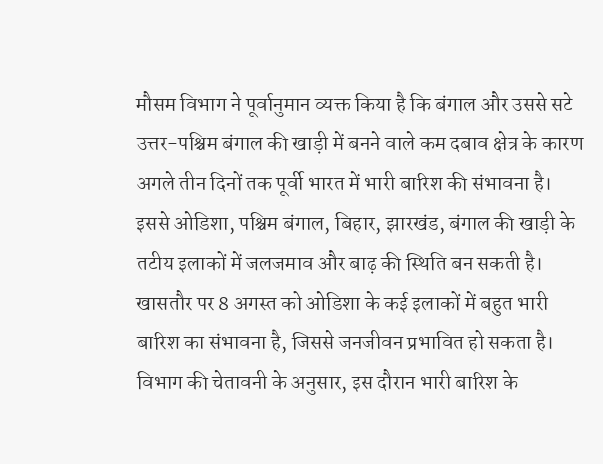मौसम विभाग ने पूर्वानुमान व्यक्त किया है कि बंगाल और उससे सटे उत्तर-पश्चिम बंगाल की खाड़ी में बनने वाले कम दबाव क्षेत्र के कारण अगले तीन दिनों तक पूर्वी भारत में भारी बारिश की संभावना है। इससे ओडिशा, पश्चिम बंगाल, बिहार, झारखंड, बंगाल की खाड़ी के तटीय इलाकों में जलजमाव और बाढ़ की स्थिति बन सकती है। खासतौर पर 8 अगस्त को ओडिशा के कई इलाकों में बहुत भारी बारिश का संभावना है, जिससे जनजीवन प्रभावित हो सकता है।
विभाग की चेतावनी के अनुसार, इस दौरान भारी बारिश के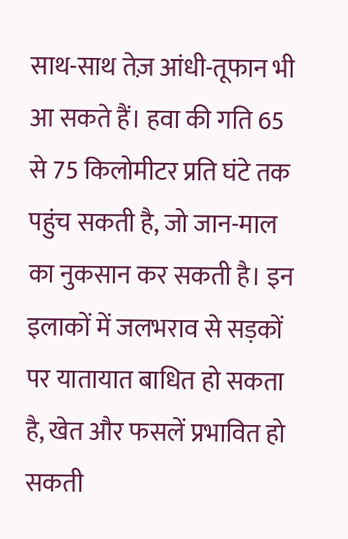साथ-साथ तेज़ आंधी-तूफान भी आ सकते हैं। हवा की गति 65 से 75 किलोमीटर प्रति घंटे तक पहुंच सकती है, जो जान-माल का नुकसान कर सकती है। इन इलाकों में जलभराव से सड़कों पर यातायात बाधित हो सकता है, खेत और फसलें प्रभावित हो सकती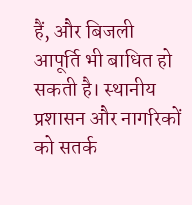हैं, और बिजली आपूर्ति भी बाधित हो सकती है। स्थानीय प्रशासन और नागरिकों को सतर्क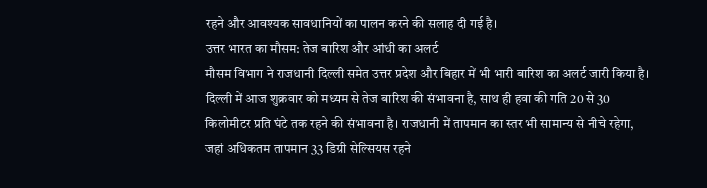रहने और आवश्यक सावधानियों का पालन करने की सलाह दी गई है।
उत्तर भारत का मौसम: तेज बारिश और आंधी का अलर्ट
मौसम विभाग ने राजधानी दिल्ली समेत उत्तर प्रदेश और बिहार में भी भारी बारिश का अलर्ट जारी किया है। दिल्ली में आज शुक्रवार को मध्यम से तेज बारिश की संभावना है, साथ ही हवा की गति 20 से 30 किलोमीटर प्रति घंटे तक रहने की संभावना है। राजधानी में तापमान का स्तर भी सामान्य से नीचे रहेगा, जहां अधिकतम तापमान 33 डिग्री सेल्सियस रहने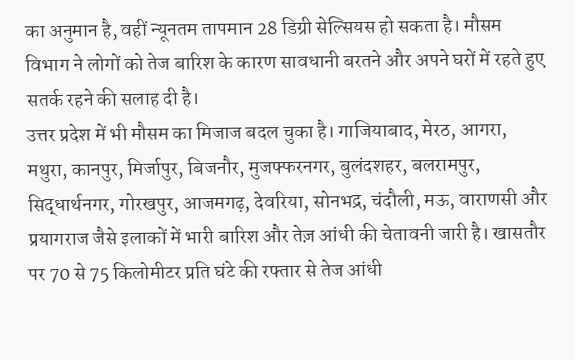का अनुमान है, वहीं न्यूनतम तापमान 28 डिग्री सेल्सियस हो सकता है। मौसम विभाग ने लोगों को तेज बारिश के कारण सावधानी बरतने और अपने घरों में रहते हुए सतर्क रहने की सलाह दी है।
उत्तर प्रदेश में भी मौसम का मिजाज बदल चुका है। गाजियाबाद, मेरठ, आगरा, मथुरा, कानपुर, मिर्जापुर, बिजनौर, मुजफ्फरनगर, बुलंदशहर, बलरामपुर, सिद्धार्थनगर, गोरखपुर, आजमगढ़, देवरिया, सोनभद्र, चंदौली, मऊ, वाराणसी और प्रयागराज जैसे इलाकों में भारी बारिश और तेज़ आंधी की चेतावनी जारी है। खासतौर पर 70 से 75 किलोमीटर प्रति घंटे की रफ्तार से तेज आंधी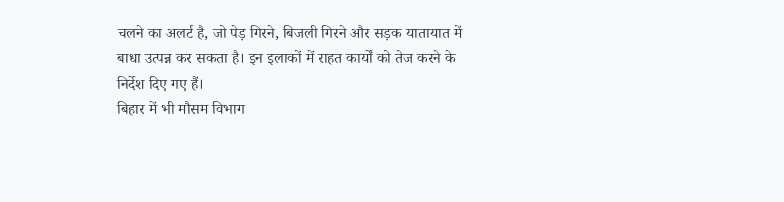चलने का अलर्ट है, जो पेड़ गिरने, बिजली गिरने और सड़क यातायात में बाधा उत्पन्न कर सकता है। इन इलाकों में राहत कार्यों को तेज करने के निर्देश दिए गए हैं।
बिहार में भी मौसम विभाग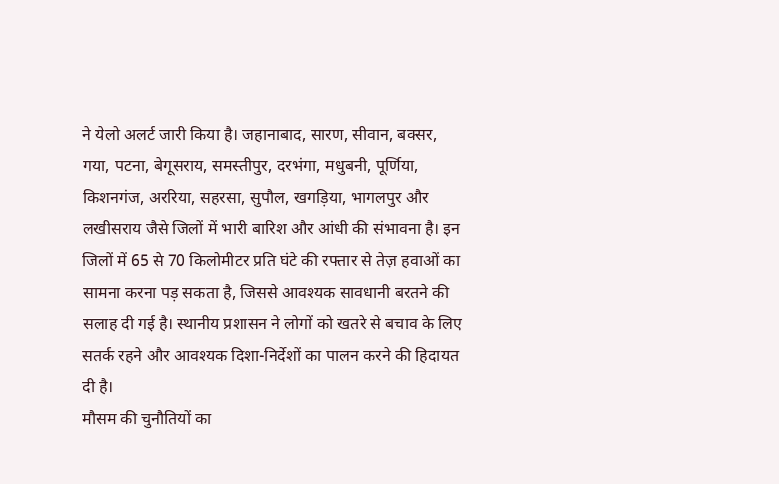ने येलो अलर्ट जारी किया है। जहानाबाद, सारण, सीवान, बक्सर, गया, पटना, बेगूसराय, समस्तीपुर, दरभंगा, मधुबनी, पूर्णिया, किशनगंज, अररिया, सहरसा, सुपौल, खगड़िया, भागलपुर और लखीसराय जैसे जिलों में भारी बारिश और आंधी की संभावना है। इन जिलों में 65 से 70 किलोमीटर प्रति घंटे की रफ्तार से तेज़ हवाओं का सामना करना पड़ सकता है, जिससे आवश्यक सावधानी बरतने की सलाह दी गई है। स्थानीय प्रशासन ने लोगों को खतरे से बचाव के लिए सतर्क रहने और आवश्यक दिशा-निर्देशों का पालन करने की हिदायत दी है।
मौसम की चुनौतियों का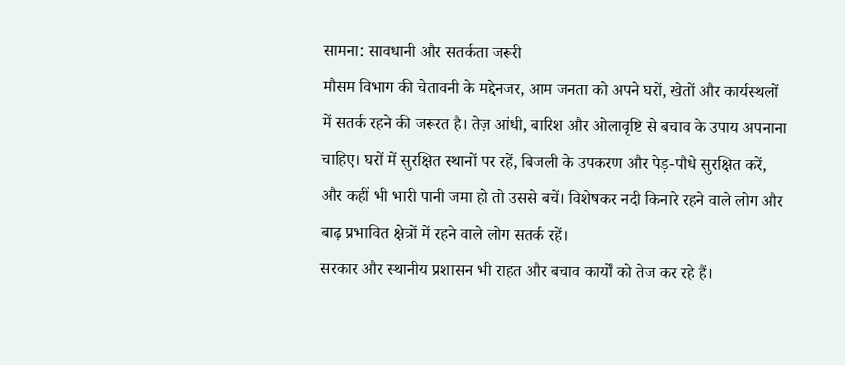सामना: सावधानी और सतर्कता जरूरी
मौसम विभाग की चेतावनी के मद्देनजर, आम जनता को अपने घरों, खेतों और कार्यस्थलों में सतर्क रहने की जरूरत है। तेज़ आंधी, बारिश और ओलावृष्टि से बचाव के उपाय अपनाना चाहिए। घरों में सुरक्षित स्थानों पर रहें, बिजली के उपकरण और पेड़-पौधे सुरक्षित करें, और कहीं भी भारी पानी जमा हो तो उससे बचें। विशेषकर नदी किनारे रहने वाले लोग और बाढ़ प्रभावित क्षेत्रों में रहने वाले लोग सतर्क रहें।
सरकार और स्थानीय प्रशासन भी राहत और बचाव कार्यों को तेज कर रहे हैं।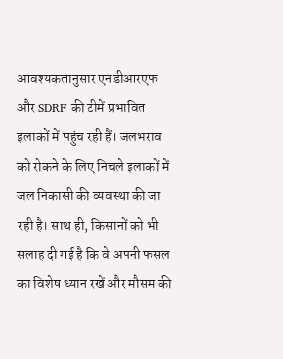आवश्यकतानुसार एनडीआरएफ और SDRF की टीमें प्रभावित इलाकों में पहुंच रही हैं। जलभराव को रोकने के लिए निचले इलाकों में जल निकासी की व्यवस्था की जा रही है। साथ ही, किसानों को भी सलाह दी गई है कि वे अपनी फसल का विशेष ध्यान रखें और मौसम की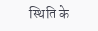स्थिति के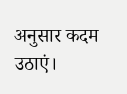अनुसार कदम उठाएं।